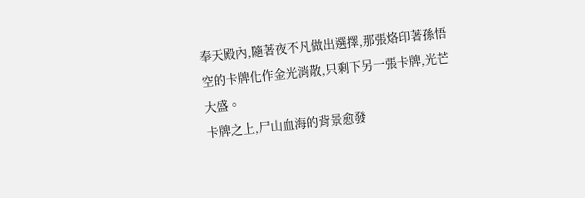奉天殿內,隨著夜不凡做出選擇,那張烙印著孫悟空的卡牌化作金光消散,只剩下另一張卡牌,光芒大盛。
卡牌之上,尸山血海的背景愈發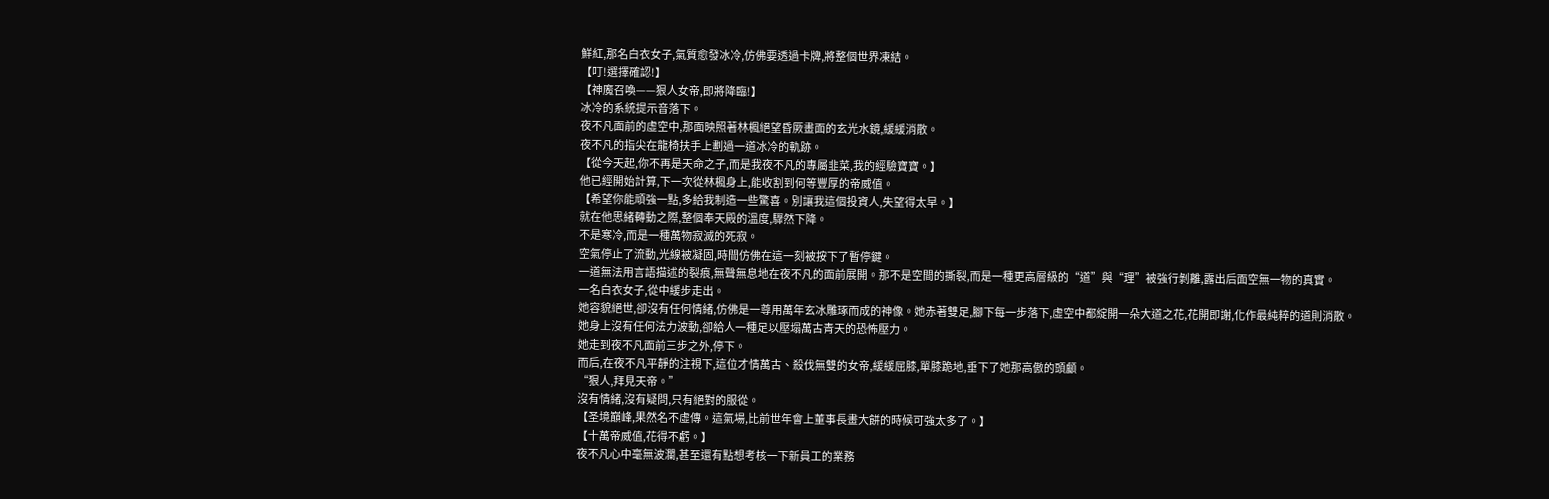鮮紅,那名白衣女子,氣質愈發冰冷,仿佛要透過卡牌,將整個世界凍結。
【叮!選擇確認!】
【神魔召喚——狠人女帝,即將降臨!】
冰冷的系統提示音落下。
夜不凡面前的虛空中,那面映照著林楓絕望昏厥畫面的玄光水鏡,緩緩消散。
夜不凡的指尖在龍椅扶手上劃過一道冰冷的軌跡。
【從今天起,你不再是天命之子,而是我夜不凡的專屬韭菜,我的經驗寶寶。】
他已經開始計算,下一次從林楓身上,能收割到何等豐厚的帝威值。
【希望你能頑強一點,多給我制造一些驚喜。別讓我這個投資人,失望得太早。】
就在他思緒轉動之際,整個奉天殿的溫度,驟然下降。
不是寒冷,而是一種萬物寂滅的死寂。
空氣停止了流動,光線被凝固,時間仿佛在這一刻被按下了暫停鍵。
一道無法用言語描述的裂痕,無聲無息地在夜不凡的面前展開。那不是空間的撕裂,而是一種更高層級的“道”與“理”被強行剝離,露出后面空無一物的真實。
一名白衣女子,從中緩步走出。
她容貌絕世,卻沒有任何情緒,仿佛是一尊用萬年玄冰雕琢而成的神像。她赤著雙足,腳下每一步落下,虛空中都綻開一朵大道之花,花開即謝,化作最純粹的道則消散。
她身上沒有任何法力波動,卻給人一種足以壓塌萬古青天的恐怖壓力。
她走到夜不凡面前三步之外,停下。
而后,在夜不凡平靜的注視下,這位才情萬古、殺伐無雙的女帝,緩緩屈膝,單膝跪地,垂下了她那高傲的頭顱。
“狠人,拜見天帝。”
沒有情緒,沒有疑問,只有絕對的服從。
【圣境巔峰,果然名不虛傳。這氣場,比前世年會上董事長畫大餅的時候可強太多了。】
【十萬帝威值,花得不虧。】
夜不凡心中毫無波瀾,甚至還有點想考核一下新員工的業務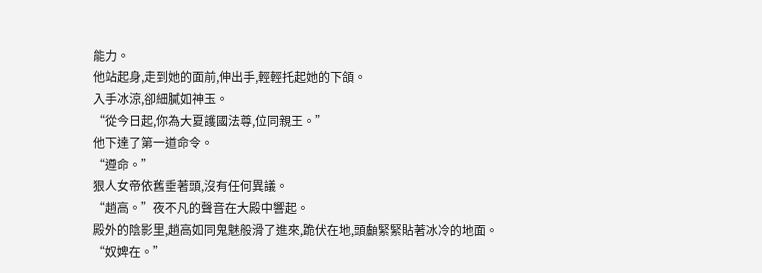能力。
他站起身,走到她的面前,伸出手,輕輕托起她的下頜。
入手冰涼,卻細膩如神玉。
“從今日起,你為大夏護國法尊,位同親王。”
他下達了第一道命令。
“遵命。”
狠人女帝依舊垂著頭,沒有任何異議。
“趙高。”夜不凡的聲音在大殿中響起。
殿外的陰影里,趙高如同鬼魅般滑了進來,跪伏在地,頭顱緊緊貼著冰冷的地面。
“奴婢在。”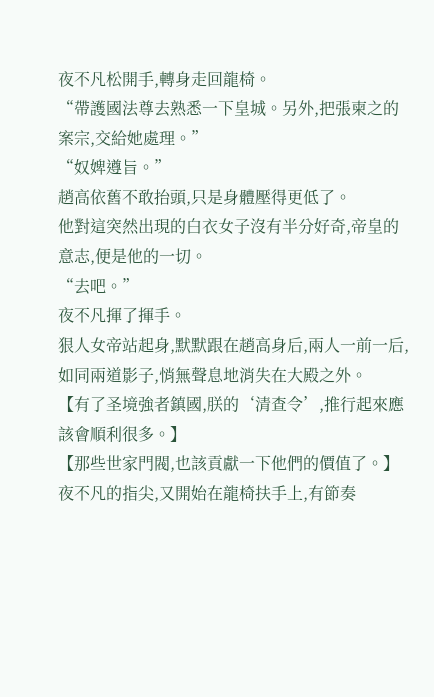夜不凡松開手,轉身走回龍椅。
“帶護國法尊去熟悉一下皇城。另外,把張柬之的案宗,交給她處理。”
“奴婢遵旨。”
趙高依舊不敢抬頭,只是身體壓得更低了。
他對這突然出現的白衣女子沒有半分好奇,帝皇的意志,便是他的一切。
“去吧。”
夜不凡揮了揮手。
狠人女帝站起身,默默跟在趙高身后,兩人一前一后,如同兩道影子,悄無聲息地消失在大殿之外。
【有了圣境強者鎮國,朕的‘清查令’,推行起來應該會順利很多。】
【那些世家門閥,也該貢獻一下他們的價值了。】
夜不凡的指尖,又開始在龍椅扶手上,有節奏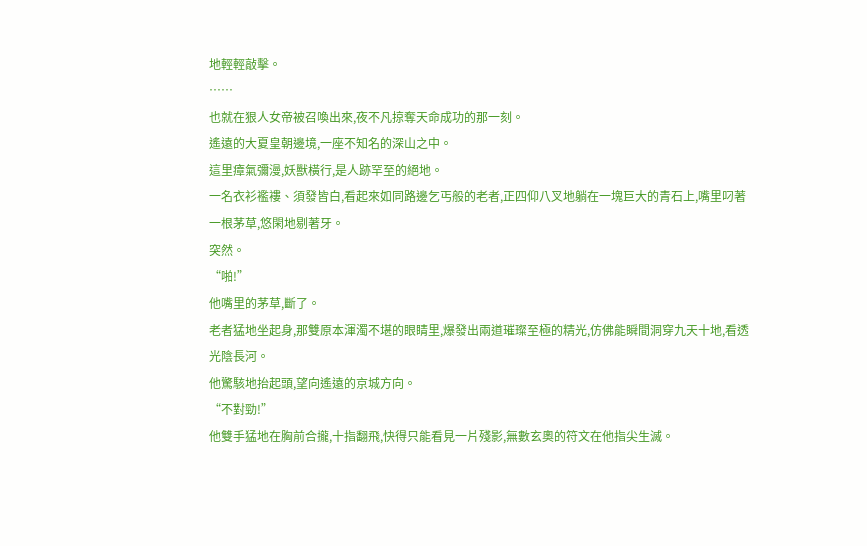地輕輕敲擊。
……
也就在狠人女帝被召喚出來,夜不凡掠奪天命成功的那一刻。
遙遠的大夏皇朝邊境,一座不知名的深山之中。
這里瘴氣彌漫,妖獸橫行,是人跡罕至的絕地。
一名衣衫襤褸、須發皆白,看起來如同路邊乞丐般的老者,正四仰八叉地躺在一塊巨大的青石上,嘴里叼著一根茅草,悠閑地剔著牙。
突然。
“啪!”
他嘴里的茅草,斷了。
老者猛地坐起身,那雙原本渾濁不堪的眼睛里,爆發出兩道璀璨至極的精光,仿佛能瞬間洞穿九天十地,看透光陰長河。
他驚駭地抬起頭,望向遙遠的京城方向。
“不對勁!”
他雙手猛地在胸前合攏,十指翻飛,快得只能看見一片殘影,無數玄奧的符文在他指尖生滅。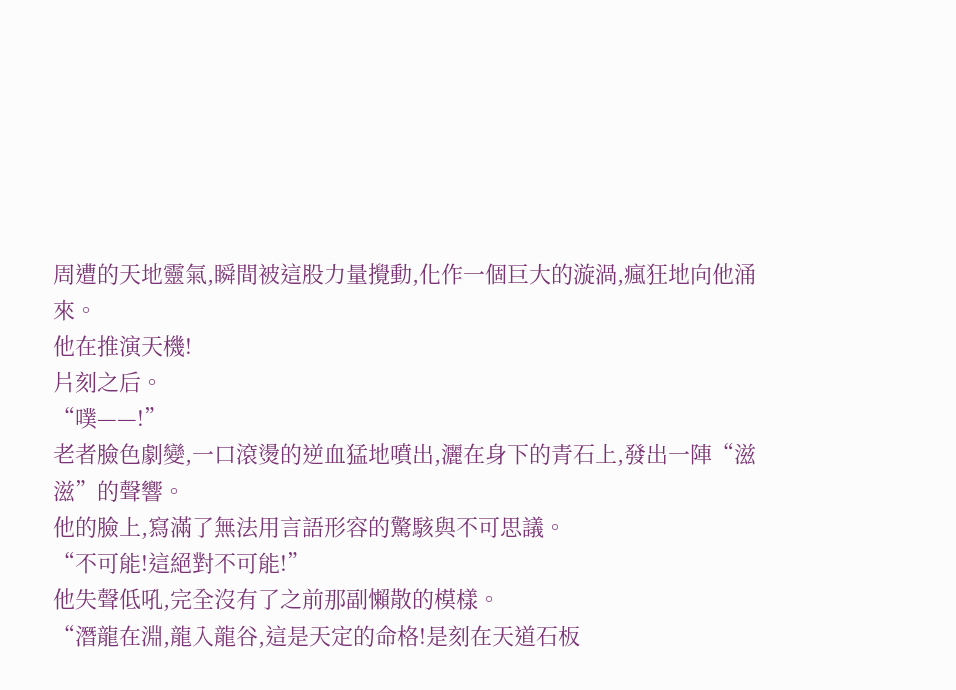周遭的天地靈氣,瞬間被這股力量攪動,化作一個巨大的漩渦,瘋狂地向他涌來。
他在推演天機!
片刻之后。
“噗——!”
老者臉色劇變,一口滾燙的逆血猛地噴出,灑在身下的青石上,發出一陣“滋滋”的聲響。
他的臉上,寫滿了無法用言語形容的驚駭與不可思議。
“不可能!這絕對不可能!”
他失聲低吼,完全沒有了之前那副懶散的模樣。
“潛龍在淵,龍入龍谷,這是天定的命格!是刻在天道石板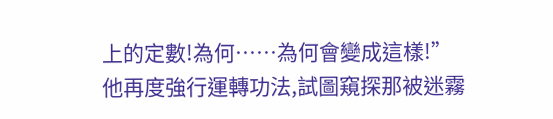上的定數!為何……為何會變成這樣!”
他再度強行運轉功法,試圖窺探那被迷霧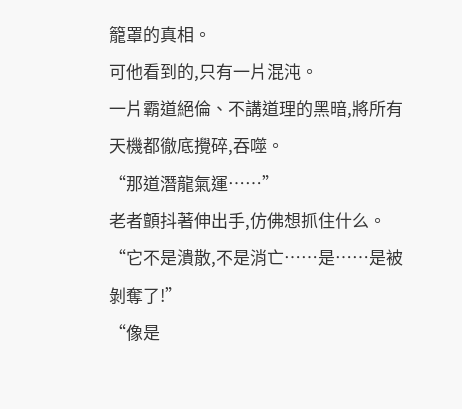籠罩的真相。
可他看到的,只有一片混沌。
一片霸道絕倫、不講道理的黑暗,將所有天機都徹底攪碎,吞噬。
“那道潛龍氣運……”
老者顫抖著伸出手,仿佛想抓住什么。
“它不是潰散,不是消亡……是……是被剝奪了!”
“像是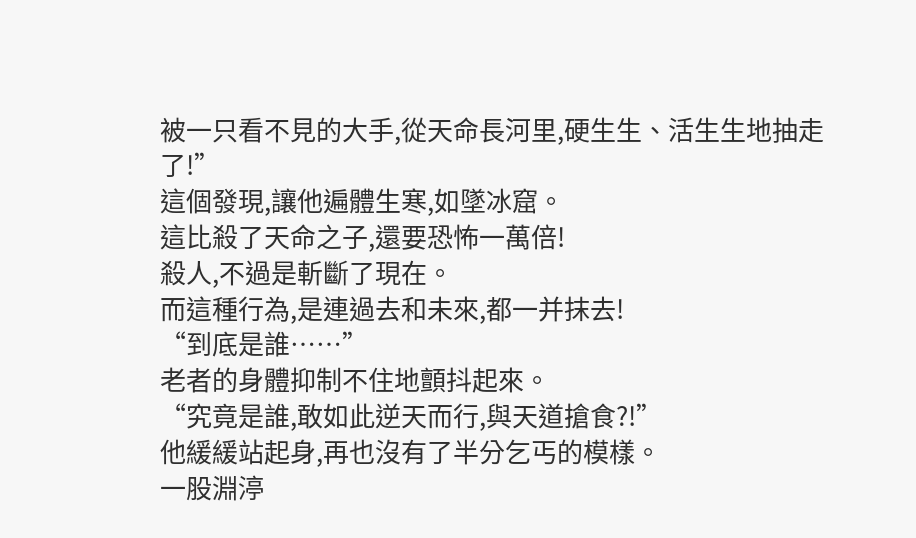被一只看不見的大手,從天命長河里,硬生生、活生生地抽走了!”
這個發現,讓他遍體生寒,如墜冰窟。
這比殺了天命之子,還要恐怖一萬倍!
殺人,不過是斬斷了現在。
而這種行為,是連過去和未來,都一并抹去!
“到底是誰……”
老者的身體抑制不住地顫抖起來。
“究竟是誰,敢如此逆天而行,與天道搶食?!”
他緩緩站起身,再也沒有了半分乞丐的模樣。
一股淵渟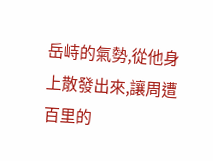岳峙的氣勢,從他身上散發出來,讓周遭百里的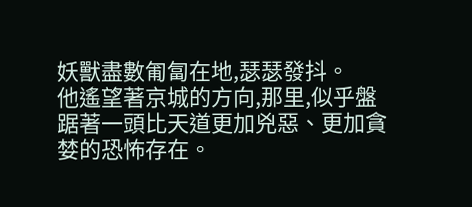妖獸盡數匍匐在地,瑟瑟發抖。
他遙望著京城的方向,那里,似乎盤踞著一頭比天道更加兇惡、更加貪婪的恐怖存在。